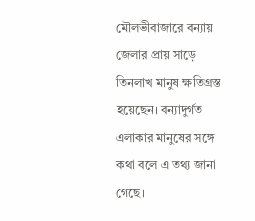মৌলভীবাজারে বন্যায় জেলার প্রায় সাড়ে তিনলাখ মানুষ ক্ষতিগ্রস্ত হয়েছেন। বন্যাদুর্গত এলাকার মানুষের সঙ্গে কথা বলে এ তথ্য জানা গেছে।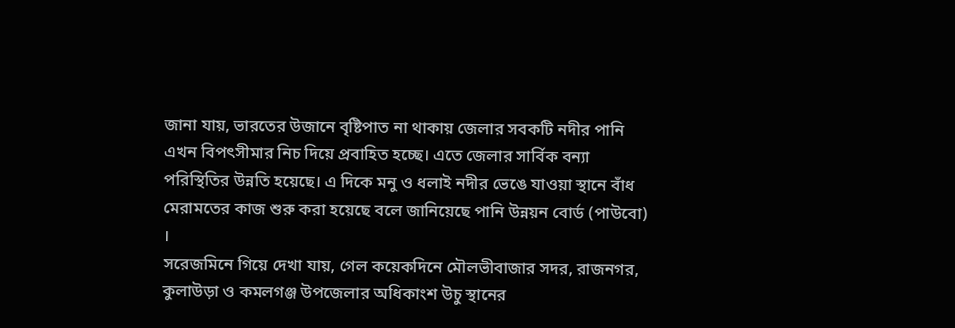জানা যায়, ভারতের উজানে বৃষ্টিপাত না থাকায় জেলার সবকটি নদীর পানি এখন বিপৎসীমার নিচ দিয়ে প্রবাহিত হচ্ছে। এতে জেলার সার্বিক বন্যা পরিস্থিতির উন্নতি হয়েছে। এ দিকে মনু ও ধলাই নদীর ভেঙে যাওয়া স্থানে বাঁধ মেরামতের কাজ শুরু করা হয়েছে বলে জানিয়েছে পানি উন্নয়ন বোর্ড (পাউবো) ।
সরেজমিনে গিয়ে দেখা যায়, গেল কয়েকদিনে মৌলভীবাজার সদর, রাজনগর, কুলাউড়া ও কমলগঞ্জ উপজেলার অধিকাংশ উচু স্থানের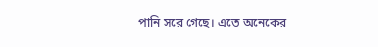পানি সরে গেছে। এতে অনেকের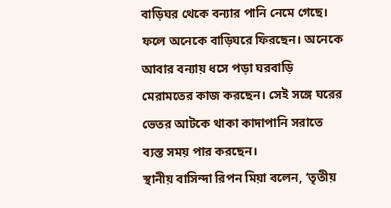বাড়িঘর থেকে বন্যার পানি নেমে গেছে। ফলে অনেকে বাড়িঘরে ফিরছেন। অনেকে আবার বন্যায় ধসে পড়া ঘরবাড়ি মেরামতের কাজ করছেন। সেই সঙ্গে ঘরের ভেতর আটকে থাকা কাদাপানি সরাতে ব্যস্ত সময় পার করছেন।
স্থানীয় বাসিন্দা রিপন মিয়া বলেন, ‘তৃতীয়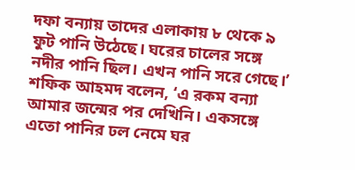দফা বন্যায় তাদের এলাকায় ৮ থেকে ৯ ফুট পানি উঠেছে। ঘরের চালের সঙ্গে নদীর পানি ছিল। এখন পানি সরে গেছে।’
শফিক আহমদ বলেন, ‘এ রকম বন্যা আমার জন্মের পর দেখিনি। একসঙ্গে এতো পানির ঢল নেমে ঘর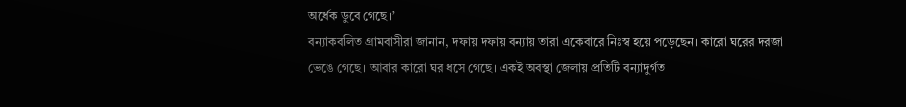অর্ধেক ডুবে গেছে।’
বন্যাকবলিত গ্রামবাসীরা জানান, দফায় দফায় বন্যায় তারা একেবারে নিঃস্ব হয়ে পড়েছেন। কারো ঘরের দরজা ভেঙে গেছে। আবার কারো ঘর ধসে গেছে। একই অবস্থা জেলায় প্রতিটি বন্যাদুর্গত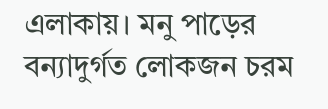এলাকায়। মনু পাড়ের বন্যাদুর্গত লোকজন চরম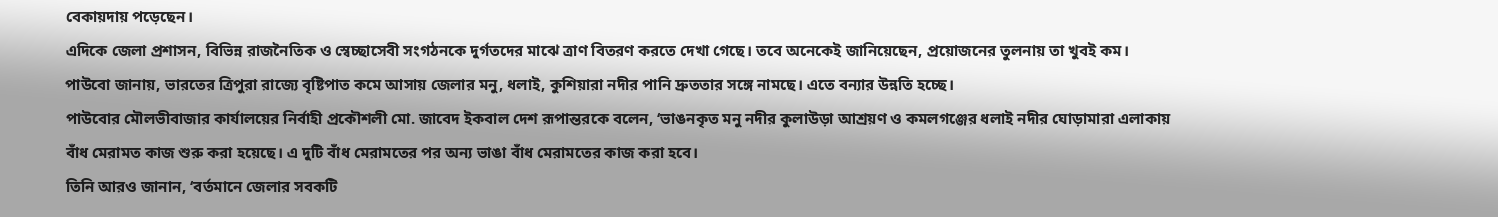বেকায়দায় পড়েছেন।
এদিকে জেলা প্রশাসন, বিভিন্ন রাজনৈতিক ও স্বেচ্ছাসেবী সংগঠনকে দুর্গতদের মাঝে ত্রাণ বিতরণ করতে দেখা গেছে। তবে অনেকেই জানিয়েছেন, প্রয়োজনের তুলনায় তা খুবই কম।
পাউবো জানায়, ভারতের ত্রিপুরা রাজ্যে বৃষ্টিপাত কমে আসায় জেলার মনু, ধলাই, কুশিয়ারা নদীর পানি দ্রুততার সঙ্গে নামছে। এতে বন্যার উন্নতি হচ্ছে।
পাউবোর মৌলভীবাজার কার্যালয়ের নির্বাহী প্রকৌশলী মো. জাবেদ ইকবাল দেশ রূপান্তরকে বলেন, ‘ভাঙনকৃত মনু নদীর কুলাউড়া আশ্রয়ণ ও কমলগঞ্জের ধলাই নদীর ঘোড়ামারা এলাকায় বাঁধ মেরামত কাজ শুরু করা হয়েছে। এ দুটি বাঁধ মেরামতের পর অন্য ভাঙা বাঁধ মেরামতের কাজ করা হবে।
তিনি আরও জানান, ‘বর্তমানে জেলার সবকটি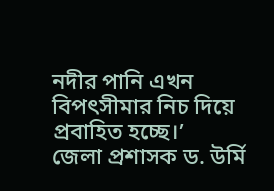নদীর পানি এখন বিপৎসীমার নিচ দিয়ে প্রবাহিত হচ্ছে।’
জেলা প্রশাসক ড. উর্মি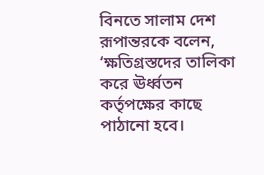বিনতে সালাম দেশ রূপান্তরকে বলেন, ‘ক্ষতিগ্রস্তদের তালিকা করে ঊর্ধ্বতন কর্তৃপক্ষের কাছে পাঠানো হবে।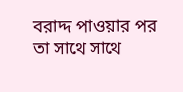বরাদ্দ পাওয়ার পর তা সাথে সাথে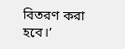বিতরণ করা হবে।’